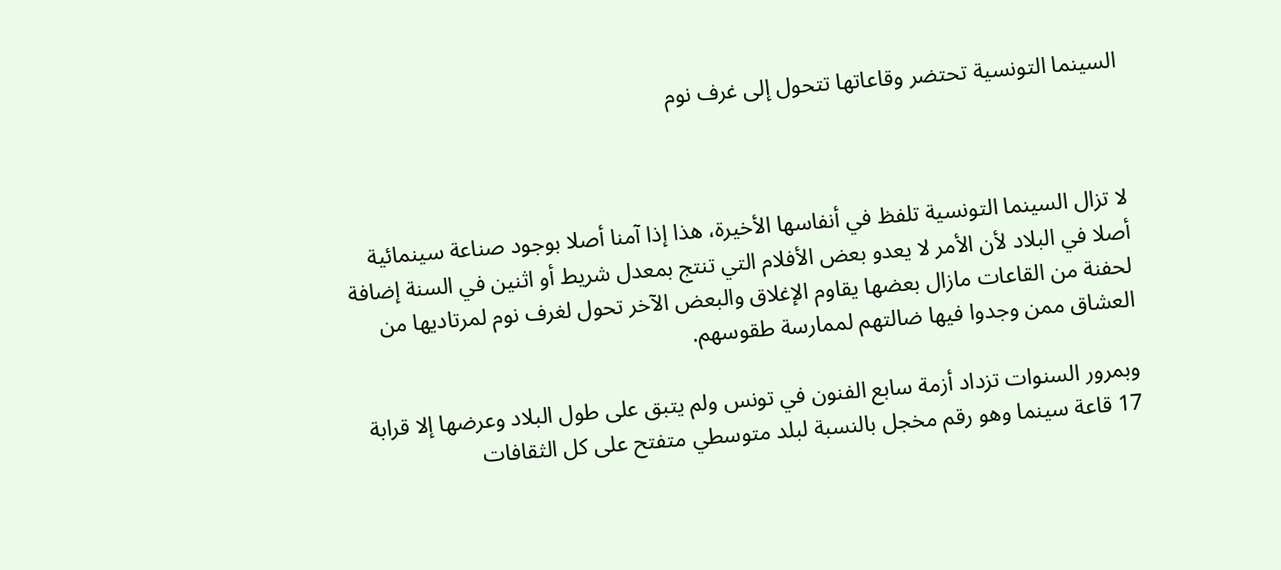السينما التونسية تحتضر وقاعاتها تتحول إلى غرف نوم



لا تزال السينما التونسية تلفظ في أنفاسها الأخيرة، هذا إذا آمنا أصلا بوجود صناعة سينمائية أصلا في البلاد لأن الأمر لا يعدو بعض الأفلام التي تنتج بمعدل شريط أو اثنين في السنة إضافة لحفنة من القاعات مازال بعضها يقاوم الإغلاق والبعض الآخر تحول لغرف نوم لمرتاديها من العشاق ممن وجدوا فيها ضالتهم لممارسة طقوسهم.

وبمرور السنوات تزداد أزمة سابع الفنون في تونس ولم يتبق على طول البلاد وعرضها إلا قرابة 17 قاعة سينما وهو رقم مخجل بالنسبة لبلد متوسطي متفتح على كل الثقافات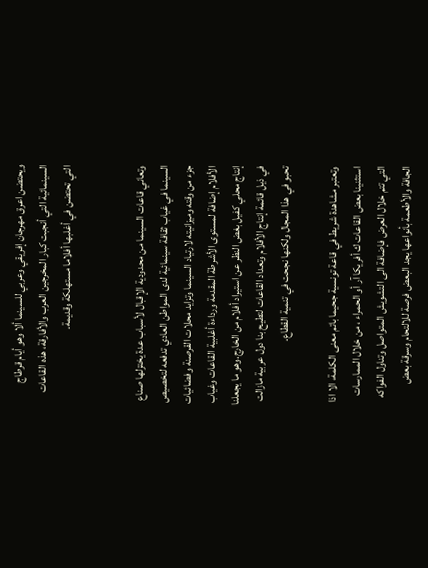ويحتضن اعرق مهرجان إفريقي وعربي للسينما ألا وهو أيام قرطاج السينمائية التي أنجبت كبار المخرجين العرب والأفارقة، هذه القاعات التي تحتضن في أغلبها أفلاما مستهلكة وقديمة.


وتعاني قاعات السينما من محدودية الإقبال لأسباب عدة يختزلها صناع السينما في غياب ثقافة سينمائية لدى المواطن العادي تدفعه لتخصيص جزء من وقته وميزانيته لارتياد السينما وتزايد محلات القرصنة وفضائيات الأفلام إضافة لمستوى الأشرطة المقدمة ورداءة أغلبية القاعات وغياب إنتاج محلي كفيل بغض النظر عن استيراد أفلام من الخارج.وهو ما يجعلنا في ذيل قائمة إنتاج الأفلام وتعداد القاعات لتطيح بنا دول عربية مازالت تحبو في هذا المجال ولكنها نجحت في تنمية القطاع.

وتعتبر مشاهدة شريط في قاعة تونسية جحيما باتم معنى الكلمة، الا اذا استثنينا بعض القاعات ك أفريكا آر أو الحمراء ، من خلال الممارسات التي تتم خلال العرض فإضافة الى التشويش المتواصل وتناول الفواكه الجافة والأطعمة بأنواعها يجد البعض فرصة للالتحام وسرقة بعض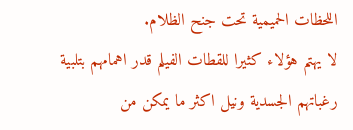اللحظات الحميمية تحت جنح الظلام.
لا يهتم هؤلاء كثيرا للقطات الفيلم قدر اهمامهم بتلبية رغباتهم الجسدية ونيل اكثر ما يمكن من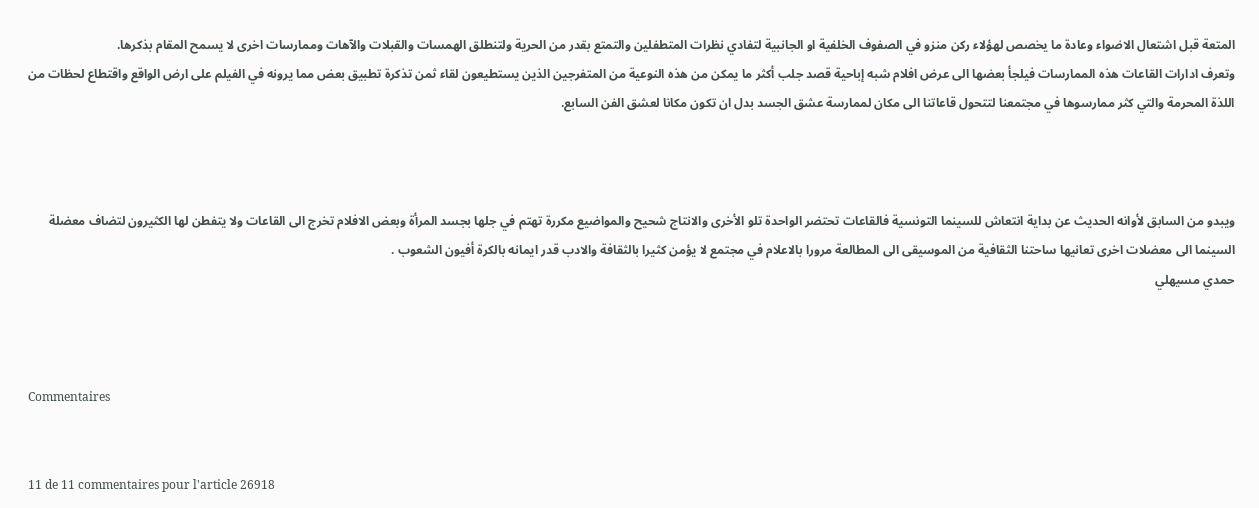المتعة قبل اشتعال الاضواء وعادة ما يخصص لهؤلاء ركن منزو في الصفوف الخلفية او الجانبية لتفادي نظرات المتطفلين والتمتع بقدر من الحرية ولتنطلق الهمسات والقبلات والآهات وممارسات اخرى لا يسمح المقام بذكرها.
وتعرف ادارات القاعات هذه الممارسات فيلجأ بعضها الى عرض افلام شبه إباحية قصد جلب أكثر ما يمكن من هذه النوعية من المتفرجين الذين يستطيعون لقاء ثمن تذكرة تطبيق بعض مما يرونه في الفيلم على ارض الواقع واقتطاع لحظات من اللذة المحرمة والتي كثر ممارسوها في مجتمعنا لتتحول قاعاتنا الى مكان لممارسة عشق الجسد بدل ان تكون مكانا لعشق الفن السابع.



ويبدو من السابق لأوانه الحديث عن بداية انتعاش للسينما التونسية فالقاعات تحتضر الواحدة تلو الأخرى والانتاج شحيح والمواضيع مكررة تهتم في جلها بجسد المرأة وبعض الافلام تخرج الى القاعات ولا يتفطن لها الكثيرون لتضاف معضلة السينما الى معضلات اخرى تعانيها ساحتنا الثقافية من الموسيقى الى المطالعة مرورا بالاعلام في مجتمع لا يؤمن كثيرا بالثقافة والادب قدر ايمانه بالكرة أفيون الشعوب .
حمدي مسيهلي



Commentaires


11 de 11 commentaires pour l'article 26918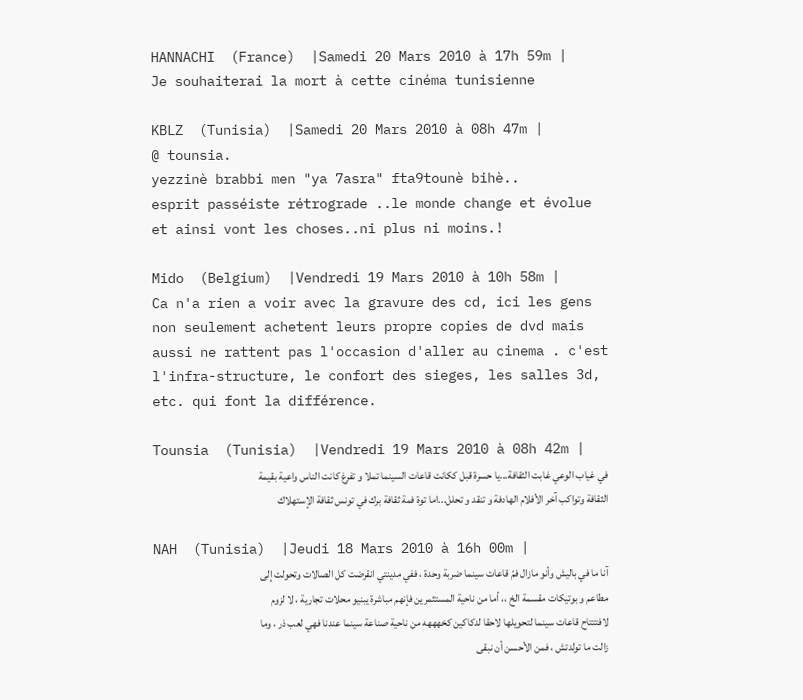HANNACHI  (France)  |Samedi 20 Mars 2010 à 17h 59m |
Je souhaiterai la mort à cette cinéma tunisienne

KBLZ  (Tunisia)  |Samedi 20 Mars 2010 à 08h 47m |
@ tounsia.
yezzinè brabbi men "ya 7asra" fta9tounè bihè..
esprit passéiste rétrograde ..le monde change et évolue et ainsi vont les choses..ni plus ni moins.!

Mido  (Belgium)  |Vendredi 19 Mars 2010 à 10h 58m |
Ca n'a rien a voir avec la gravure des cd, ici les gens non seulement achetent leurs propre copies de dvd mais aussi ne rattent pas l'occasion d'aller au cinema . c'est l'infra-structure, le confort des sieges, les salles 3d, etc. qui font la différence.

Tounsia  (Tunisia)  |Vendredi 19 Mars 2010 à 08h 42m |
في غياب الوعي غابت الثقافة...يا حسرة قبل ككانت قاعات السينما تملا و تفرغ كانت الناس واعية بقيمة الثقافة وتواكب آخر الأفلام الهادفة و تنقد و تحلل...اما توة فمة ثقافة برك في تونس ثقافة الإستهلاك

NAH  (Tunisia)  |Jeudi 18 Mars 2010 à 16h 00m |
آنا ما في باليش وأنو مازال فمّ قاعات سينما ضربة وحدة ، ففي مدينتي انقرضت كل الصالات وتحولت إلى مطاعم و بوتيكات مقسمة الخ ،، أما من ناحية المستثمرين فإنهم مباشرة يبنيو محلات تجارية ، لا لزوم لافتتتاح قاعات سينما لتحويلها لاحقا لدكاكين كخهههه من ناحية صناعة سينما عندنا فهي لعب ذر ، وما زالت ما تولدتش ، فمن الأحسن أن نبقى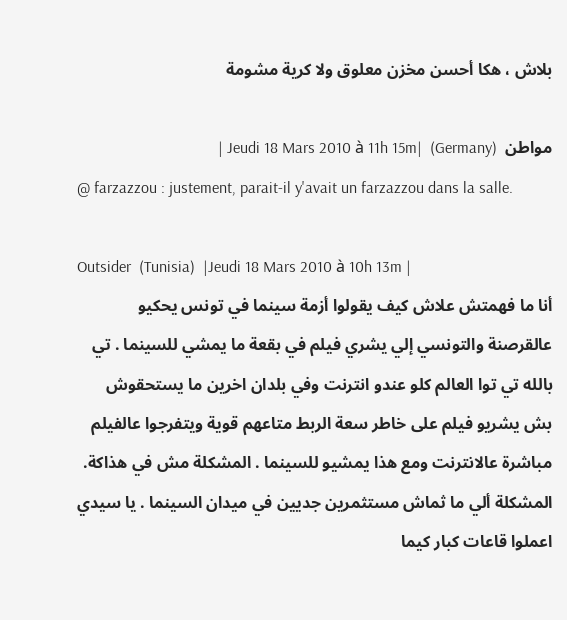بلاش ، هكا أحسن مخزن معلوق ولا كرية مشومة

مواطن  (Germany)  |Jeudi 18 Mars 2010 à 11h 15m |
@ farzazzou : justement, parait-il y'avait un farzazzou dans la salle.

Outsider  (Tunisia)  |Jeudi 18 Mars 2010 à 10h 13m |
أنا ما فهمتش علاش كيف يقولوا أزمة سينما في تونس يحكيو عالقرصنة والتونسي إلي يشري فيلم في بقعة ما يمشي للسينما . تي بالله تي توا العالم كلو عندو انترنت وفي بلدان اخرين ما يستحقوش بش يشريو فيلم على خاطر سعة الربط متاعهم قوية ويتفرجوا عالفيلم مباشرة عالانترنت ومع هذا يمشيو للسينما . المشكلة مش في هذاكة. المشكلة ألي ما ثماش مستثمرين جديين في ميدان السينما . يا سيدي اعملوا قاعات كبار كيما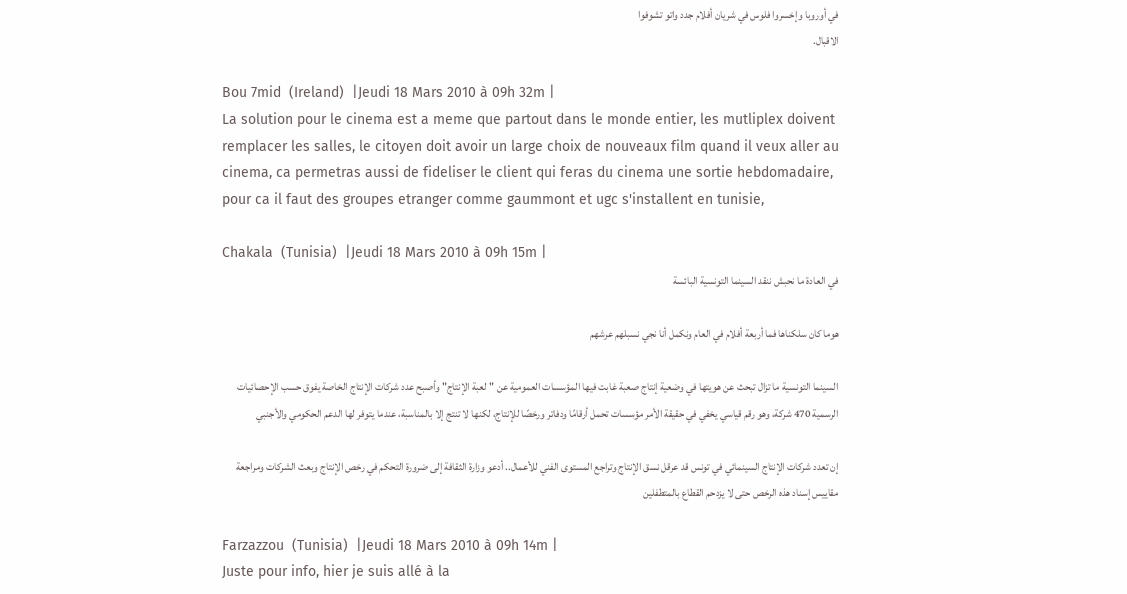في أوروبا وإخسروا فلوس في شريان أفلام جدد واتو تشوفوا
الاقبال.

Bou 7mid  (Ireland)  |Jeudi 18 Mars 2010 à 09h 32m |
La solution pour le cinema est a meme que partout dans le monde entier, les mutliplex doivent remplacer les salles, le citoyen doit avoir un large choix de nouveaux film quand il veux aller au cinema, ca permetras aussi de fideliser le client qui feras du cinema une sortie hebdomadaire,
pour ca il faut des groupes etranger comme gaummont et ugc s'installent en tunisie,

Chakala  (Tunisia)  |Jeudi 18 Mars 2010 à 09h 15m |
في العادة ما نحبش ننقد السينما التونسية البائسة

هوما كان سلكناها فما أربعة أفلام في العام ونكمل أنا نجي نسبلهم عرشهم

السينما التونسية ما تزال تبحث عن هويتها في وضعية إنتاج صعبة غابت فيها المؤسسات العمومية عن "لعبة الإنتاج" وأصبح عدد شركات الإنتاج الخاصة يفوق حسب الإحصائيات الرسمية 470 شركة، وهو رقم قياسي يخفي في حقيقة الأمر مؤسسات تحمل أرقامًا ودفاتر ورخصًا للإنتاج، لكنها لا تنتج إلا بالمناسبة، عندما يتوفر لها الدعم الحكومي والأجنبي

إن تعدد شركات الإنتاج السينمائي في تونس قد عرقل نسق الإنتاج وتراجع المستوى الفني للأعمال.. أدعو وزارة الثقافة إلى ضرورة التحكم في رخص الإنتاج وبعث الشركات ومراجعة مقاييس إسناد هذه الرخص حتى لا يزدحم القطاع بالمتطفلين

Farzazzou  (Tunisia)  |Jeudi 18 Mars 2010 à 09h 14m |
Juste pour info, hier je suis allé à la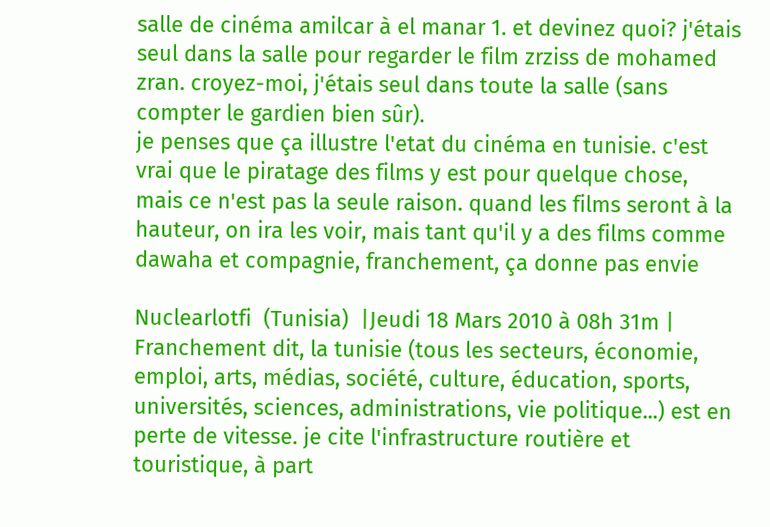salle de cinéma amilcar à el manar 1. et devinez quoi? j'étais seul dans la salle pour regarder le film zrziss de mohamed zran. croyez-moi, j'étais seul dans toute la salle (sans compter le gardien bien sûr).
je penses que ça illustre l'etat du cinéma en tunisie. c'est vrai que le piratage des films y est pour quelque chose, mais ce n'est pas la seule raison. quand les films seront à la hauteur, on ira les voir, mais tant qu'il y a des films comme dawaha et compagnie, franchement, ça donne pas envie

Nuclearlotfi  (Tunisia)  |Jeudi 18 Mars 2010 à 08h 31m |
Franchement dit, la tunisie (tous les secteurs, économie, emploi, arts, médias, société, culture, éducation, sports, universités, sciences, administrations, vie politique...) est en perte de vitesse. je cite l'infrastructure routière et touristique, à part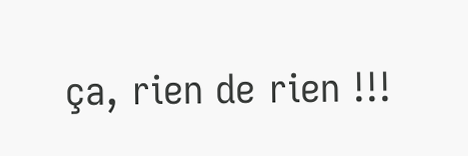ça, rien de rien !!!